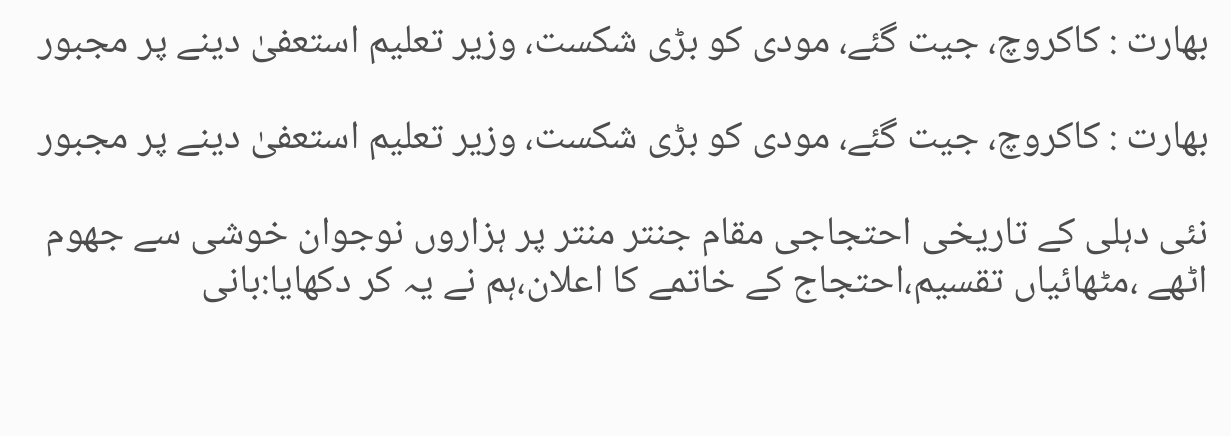بھارت : کاکروچ، جیت گئے، مودی کو بڑی شکست، وزیر تعلیم استعفیٰ دینے پر مجبور

بھارت : کاکروچ، جیت گئے، مودی کو بڑی شکست، وزیر تعلیم استعفیٰ دینے پر مجبور

نئی دہلی کے تاریخی احتجاجی مقام جنتر منتر پر ہزاروں نوجوان خوشی سے جھوم اٹھے ،مٹھائیاں تقسیم،احتجاج کے خاتمے کا اعلان،ہم نے یہ کر دکھایا:بانی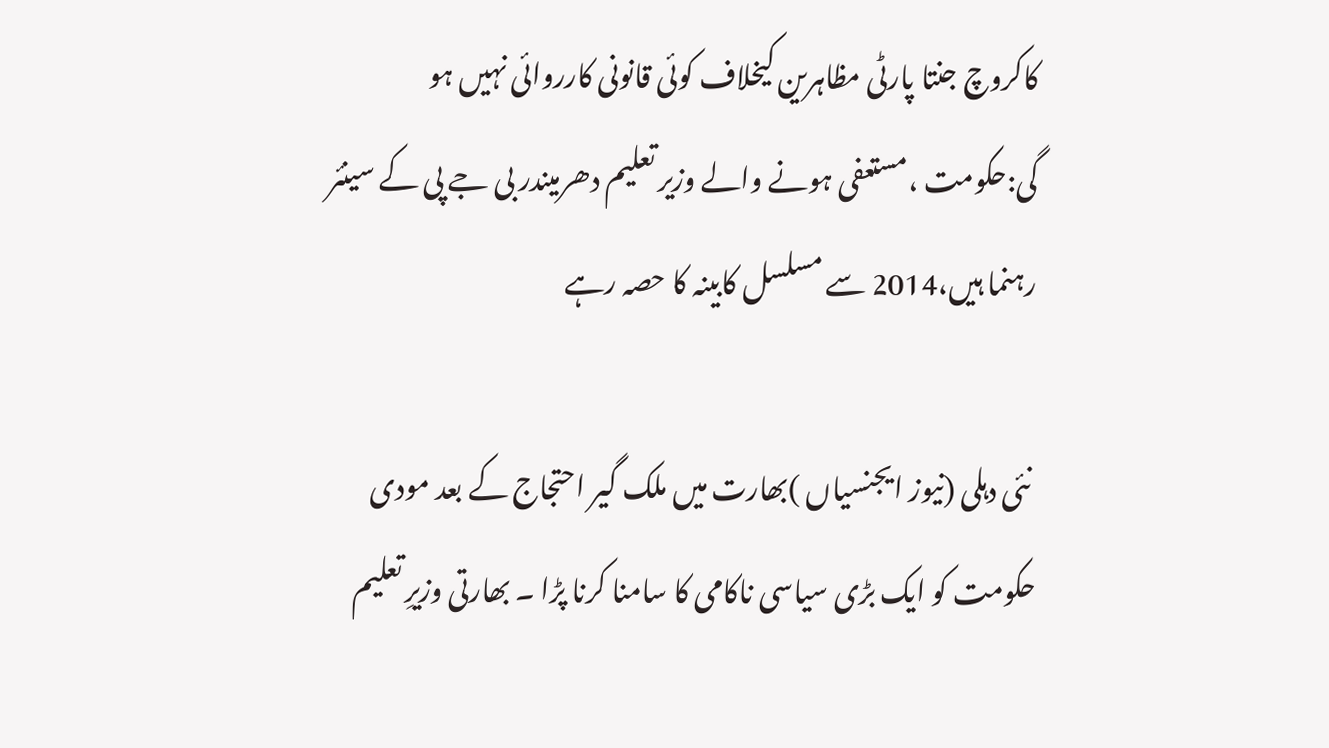کاکروچ جنتا پارٹی مظاہرین کیخلاف کوئی قانونی کارروائی نہیں ہو گی:حکومت ،مستعفی ہونے والے وزیر تعلیم دھرمیندر بی جے پی کے سینئر رہنما ہیں،2014 سے مسلسل کابینہ کا حصہ رہے

 نئی دہلی (نیوز ایجنسیاں )بھارت میں ملک گیر احتجاج کے بعد مودی حکومت کو ایک بڑی سیاسی ناکامی کا سامنا کرنا پڑا ۔ بھارتی وزیرِ تعلیم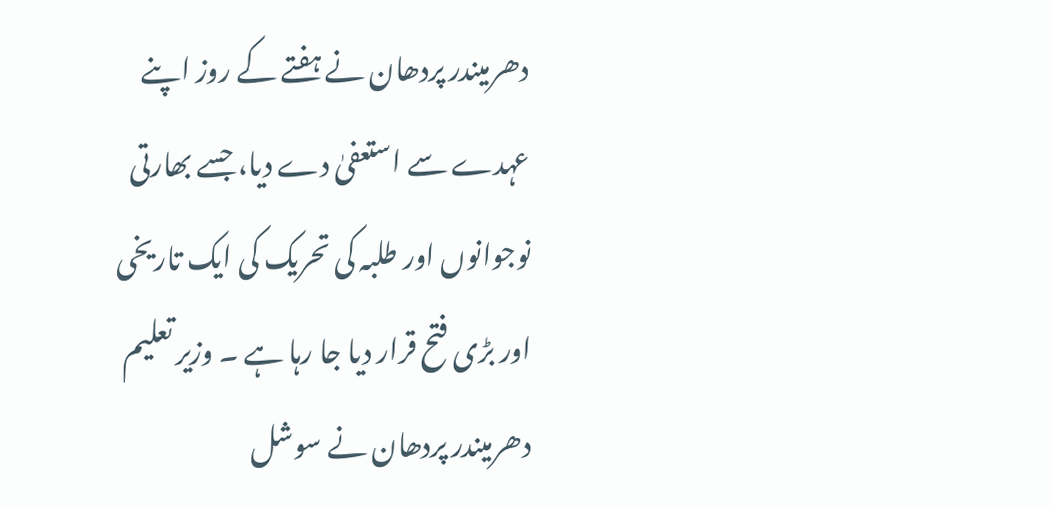دھرمیندر پردھان نے ہفتے کے روز اپنے عہدے سے استعفیٰ دے دیا، جسے بھارتی نوجوانوں اور طلبہ کی تحریک کی ایک تاریخی اور بڑی فتح قرار دیا جا رہا ہے ۔ وزیر تعلیم دھرمیندر پردھان نے سوشل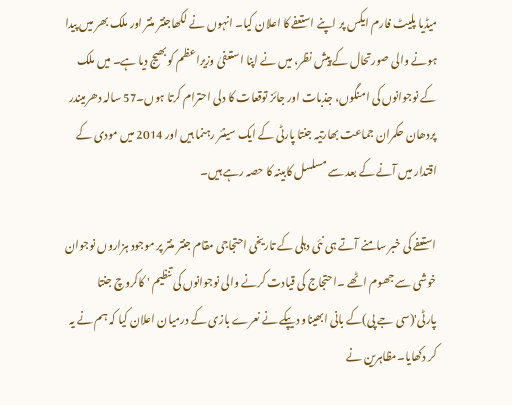میڈیا پلیٹ فارم ایکس پر اپنے استعفے کا اعلان کیا۔ انہوں نے لکھاجنتر منتر اور ملک بھر میں پیدا ہونے والی صورتحال کے پیش نظر، میں نے اپنا استعفیٰ وزیراعظم کو بھیج دیا ہے۔ میں ملک کے نوجوانوں کی امنگوں، جذبات اور جائز توقعات کا دلی احترام کرتا ہوں۔57 سالہ دھرمیندر پردھان حکمران جماعت بھارتیہ جنتا پارٹی کے ایک سینئر رہنما ہیں اور 2014 میں مودی کے اقتدار میں آنے کے بعد سے مسلسل کابینہ کا حصہ رہے ہیں۔

استعفے کی خبر سامنے آتے ہی نئی دہلی کے تاریخی احتجاجی مقام جنتر منتر پر موجود ہزاروں نوجوان خوشی سے جھوم اٹھے ۔احتجاج کی قیادت کرنے والی نوجوانوں کی تنظیم ' کاکروچ جنتا پارٹی'(سی جے پی)کے بانی ابھیناو دیپکے نے نعرے بازی کے درمیان اعلان کیا کہ ہم نے یہ کر دکھایا۔مظاہرین نے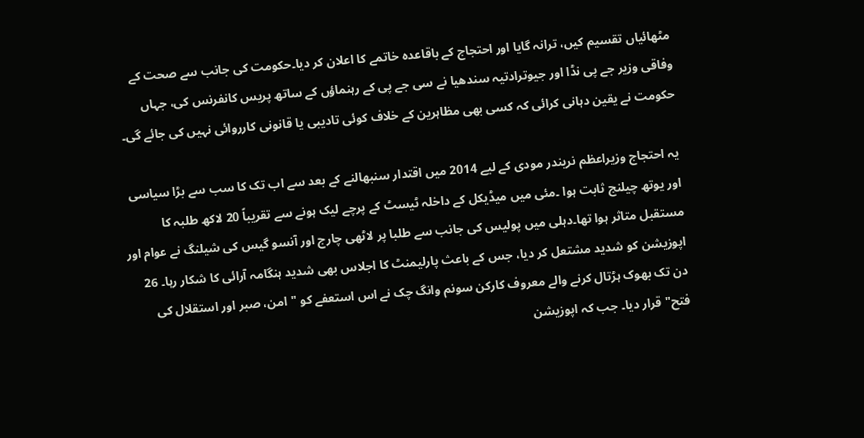مٹھائیاں تقسیم کیں، ترانہ گایا اور احتجاج کے باقاعدہ خاتمے کا اعلان کر دیا۔حکومت کی جانب سے صحت کے وفاقی وزیر جے پی نڈا اور جیوترادتیہ سندھیا نے سی جے پی کے رہنماؤں کے ساتھ پریس کانفرنس کی، جہاں حکومت نے یقین دہانی کرائی کہ کسی بھی مظاہرین کے خلاف کوئی تادیبی یا قانونی کارروائی نہیں کی جائے گی۔

یہ احتجاج وزیراعظم نریندر مودی کے لیے 2014 میں اقتدار سنبھالنے کے بعد سے اب تک کا سب سے بڑا سیاسی اور یوتھ چیلنج ثابت ہوا ۔مئی میں میڈیکل کے داخلہ ٹیسٹ کے پرچے لیک ہونے سے تقریباً 20 لاکھ طلبہ کا مستقبل متاثر ہوا تھا۔دہلی میں پولیس کی جانب سے طلبا پر لاٹھی چارج اور آنسو گیس کی شیلنگ نے عوام اور اپوزیشن کو شدید مشتعل کر دیا، جس کے باعث پارلیمنٹ کا اجلاس بھی شدید ہنگامہ آرائی کا شکار رہا۔ 26 دن تک بھوک ہڑتال کرنے والے معروف کارکن سونم وانگ چک نے اس استعفے کو "امن، صبر اور استقلال کی فتح" قرار دیا۔ جب کہ اپوزیشن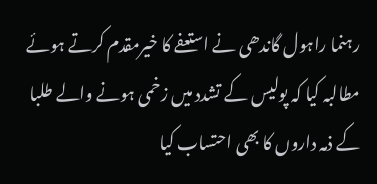رہنما راہول گاندھی نے استعفے کا خیرمقدم کرتے ہوئے مطالبہ کیا کہ پولیس کے تشدد میں زخمی ہونے والے طلبا کے ذمہ داروں کا بھی احتساب کیا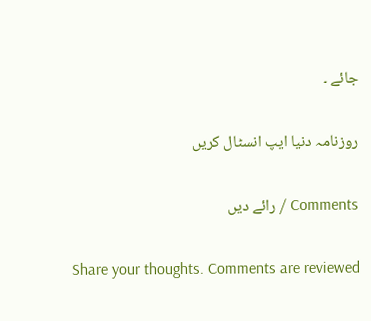جائے ۔

روزنامہ دنیا ایپ انسٹال کریں

Comments / رائے دیں

Share your thoughts. Comments are reviewed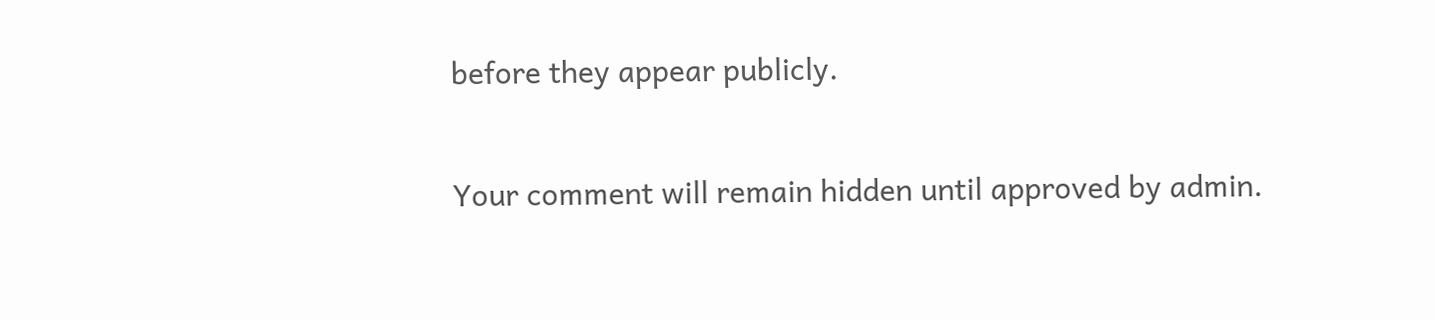before they appear publicly.

Your comment will remain hidden until approved by admin.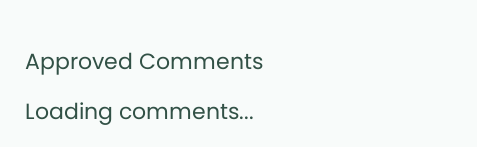Approved Comments

Loading comments...